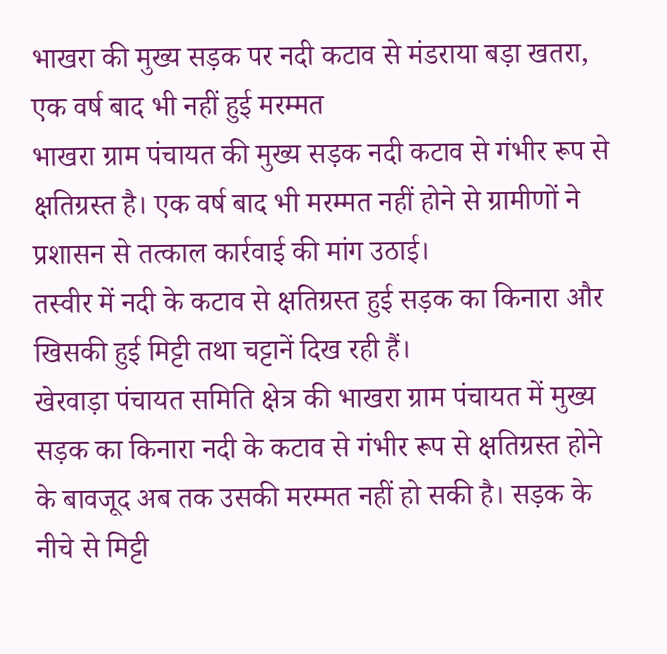भाखरा की मुख्य सड़क पर नदी कटाव से मंडराया बड़ा खतरा, एक वर्ष बाद भी नहीं हुई मरम्मत
भाखरा ग्राम पंचायत की मुख्य सड़क नदी कटाव से गंभीर रूप से क्षतिग्रस्त है। एक वर्ष बाद भी मरम्मत नहीं होने से ग्रामीणों ने प्रशासन से तत्काल कार्रवाई की मांग उठाई।
तस्वीर में नदी के कटाव से क्षतिग्रस्त हुई सड़क का किनारा और खिसकी हुई मिट्टी तथा चट्टानें दिख रही हैं।
खेरवाड़ा पंचायत समिति क्षेत्र की भाखरा ग्राम पंचायत में मुख्य सड़क का किनारा नदी के कटाव से गंभीर रूप से क्षतिग्रस्त होने के बावजूद अब तक उसकी मरम्मत नहीं हो सकी है। सड़क के नीचे से मिट्टी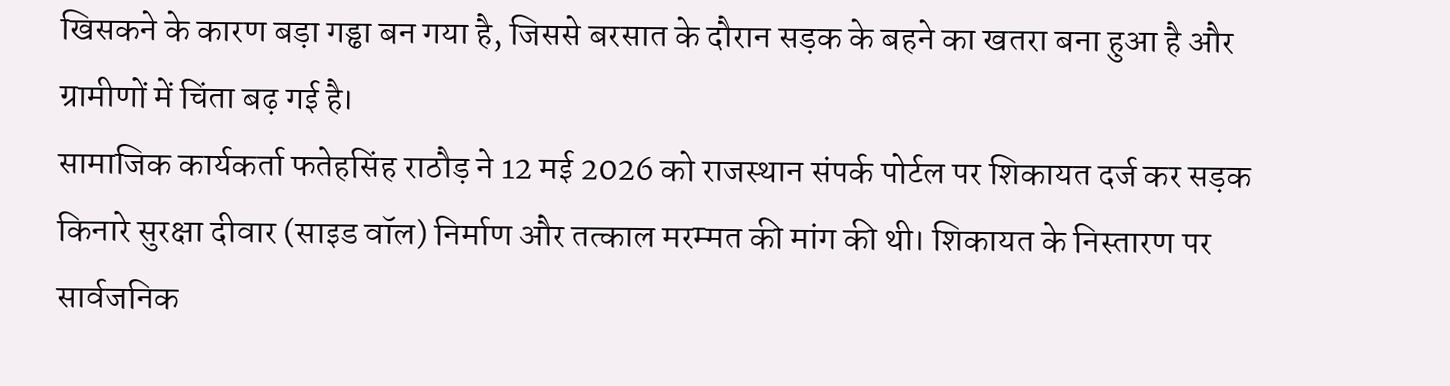खिसकने के कारण बड़ा गड्ढा बन गया है, जिससे बरसात के दौरान सड़क के बहने का खतरा बना हुआ है और ग्रामीणों में चिंता बढ़ गई है।
सामाजिक कार्यकर्ता फतेहसिंह राठौड़ ने 12 मई 2026 को राजस्थान संपर्क पोर्टल पर शिकायत दर्ज कर सड़क किनारे सुरक्षा दीवार (साइड वॉल) निर्माण और तत्काल मरम्मत की मांग की थी। शिकायत के निस्तारण पर सार्वजनिक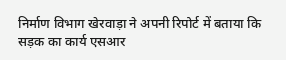निर्माण विभाग खेरवाड़ा ने अपनी रिपोर्ट में बताया कि सड़क का कार्य एसआर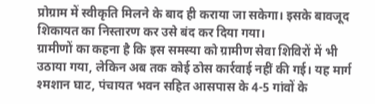प्रोग्राम में स्वीकृति मिलने के बाद ही कराया जा सकेगा। इसके बावजूद शिकायत का निस्तारण कर उसे बंद कर दिया गया।
ग्रामीणों का कहना है कि इस समस्या को ग्रामीण सेवा शिविरों में भी उठाया गया, लेकिन अब तक कोई ठोस कार्रवाई नहीं की गई। यह मार्ग श्मशान घाट, पंचायत भवन सहित आसपास के 4-5 गांवों के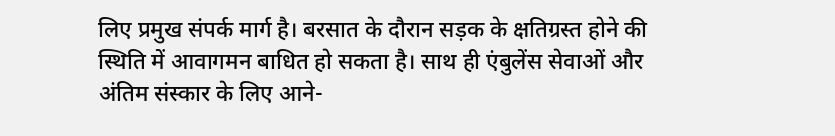लिए प्रमुख संपर्क मार्ग है। बरसात के दौरान सड़क के क्षतिग्रस्त होने की स्थिति में आवागमन बाधित हो सकता है। साथ ही एंबुलेंस सेवाओं और अंतिम संस्कार के लिए आने-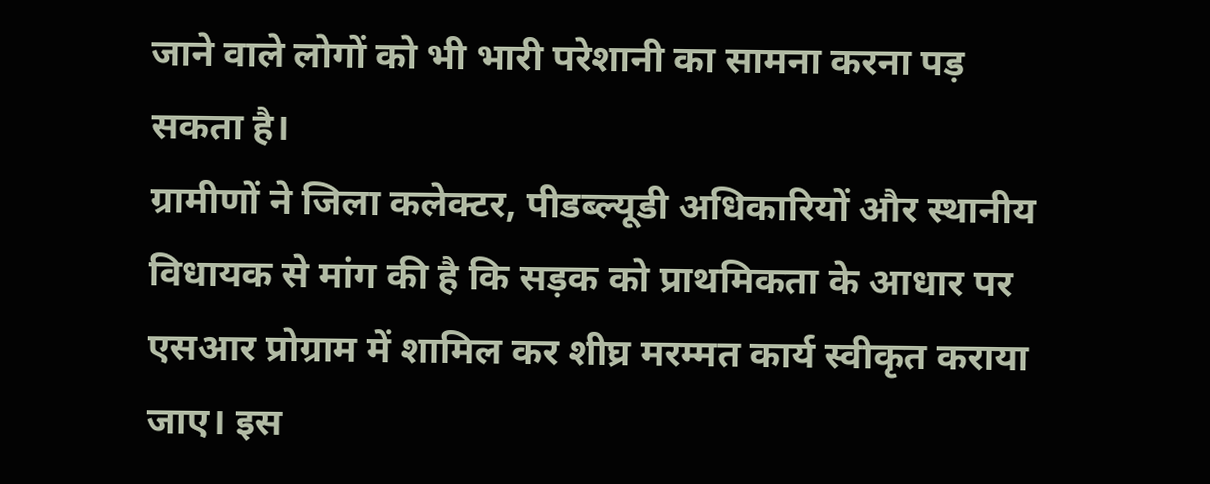जाने वाले लोगों को भी भारी परेशानी का सामना करना पड़ सकता है।
ग्रामीणों ने जिला कलेक्टर, पीडब्ल्यूडी अधिकारियों और स्थानीय विधायक से मांग की है कि सड़क को प्राथमिकता के आधार पर एसआर प्रोग्राम में शामिल कर शीघ्र मरम्मत कार्य स्वीकृत कराया जाए। इस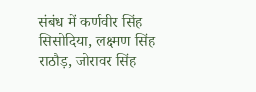संबंध में कर्णवीर सिंह सिसोदिया, लक्ष्मण सिंह राठौड़, जोरावर सिंह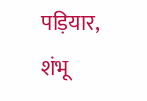पड़ियार, शंभू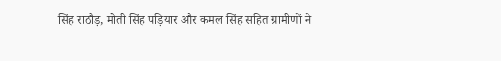सिंह राठौड़, मोती सिंह पड़ियार और कमल सिंह सहित ग्रामीणों ने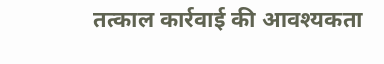तत्काल कार्रवाई की आवश्यकता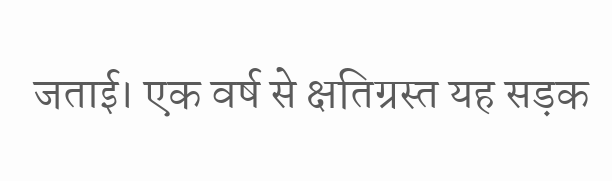जताई। एक वर्ष से क्षतिग्रस्त यह सड़क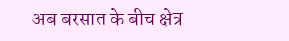अब बरसात के बीच क्षेत्र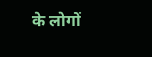के लोगों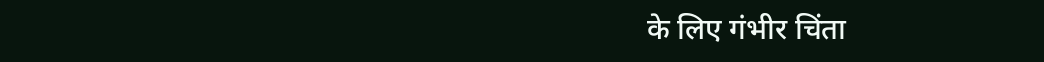के लिए गंभीर चिंता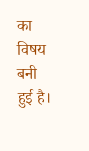का विषय बनी हुई है।